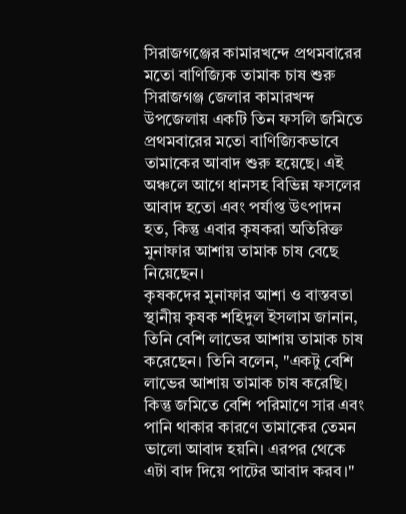সিরাজগঞ্জের কামারখন্দে প্রথমবারের মতো বাণিজ্যিক তামাক চাষ শুরু
সিরাজগঞ্জ জেলার কামারখন্দ উপজেলায় একটি তিন ফসলি জমিতে প্রথমবারের মতো বাণিজ্যিকভাবে তামাকের আবাদ শুরু হয়েছে। এই অঞ্চলে আগে ধানসহ বিভিন্ন ফসলের আবাদ হতো এবং পর্যাপ্ত উৎপাদন হত, কিন্তু এবার কৃষকরা অতিরিক্ত মুনাফার আশায় তামাক চাষ বেছে নিয়েছেন।
কৃষকদের মুনাফার আশা ও বাস্তবতা
স্থানীয় কৃষক শহিদুল ইসলাম জানান, তিনি বেশি লাভের আশায় তামাক চাষ করেছেন। তিনি বলেন, "একটু বেশি লাভের আশায় তামাক চাষ করেছি। কিন্তু জমিতে বেশি পরিমাণে সার এবং পানি থাকার কারণে তামাকের তেমন ভালো আবাদ হয়নি। এরপর থেকে এটা বাদ দিয়ে পাটের আবাদ করব।"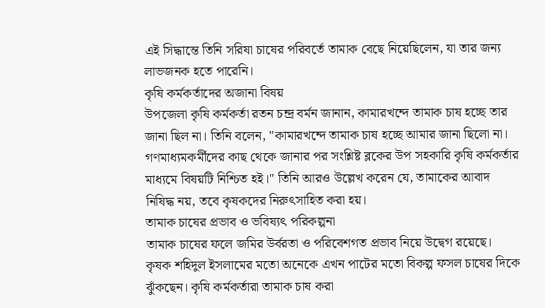এই সিদ্ধান্তে তিনি সরিষা চাষের পরিবর্তে তামাক বেছে নিয়েছিলেন, যা তার জন্য লাভজনক হতে পারেনি।
কৃষি কর্মকর্তাদের অজানা বিষয়
উপজেলা কৃষি কর্মকর্তা রতন চন্দ্র বর্মন জানান, কামারখন্দে তামাক চাষ হচ্ছে তার জানা ছিল না। তিনি বলেন, "কামারখন্দে তামাক চাষ হচ্ছে আমার জানা ছিলো না। গণমাধ্যমকর্মীদের কাছ থেকে জানার পর সংশ্লিষ্ট ব্লকের উপ সহকারি কৃষি কর্মকর্তার মাধ্যমে বিষয়টি নিশ্চিত হই।" তিনি আরও উল্লেখ করেন যে, তামাকের আবাদ নিষিদ্ধ নয়, তবে কৃষকদের নিরুৎসাহিত করা হয়।
তামাক চাষের প্রভাব ও ভবিষ্যৎ পরিকল্পনা
তামাক চাষের ফলে জমির উর্বরতা ও পরিবেশগত প্রভাব নিয়ে উদ্বেগ রয়েছে। কৃষক শহিদুল ইসলামের মতো অনেকে এখন পাটের মতো বিকল্প ফসল চাষের দিকে ঝুঁকছেন। কৃষি কর্মকর্তারা তামাক চাষ করা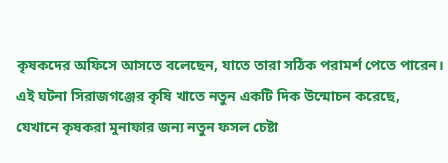কৃষকদের অফিসে আসতে বলেছেন, যাতে তারা সঠিক পরামর্শ পেতে পারেন।
এই ঘটনা সিরাজগঞ্জের কৃষি খাতে নতুন একটি দিক উন্মোচন করেছে, যেখানে কৃষকরা মুনাফার জন্য নতুন ফসল চেষ্টা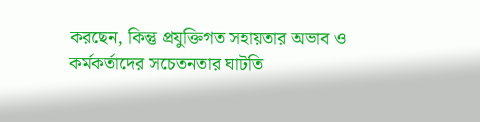করছেন, কিন্তু প্রযুক্তিগত সহায়তার অভাব ও কর্মকর্তাদের সচেতনতার ঘাটতি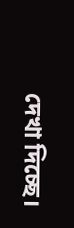দেখা দিচ্ছে।